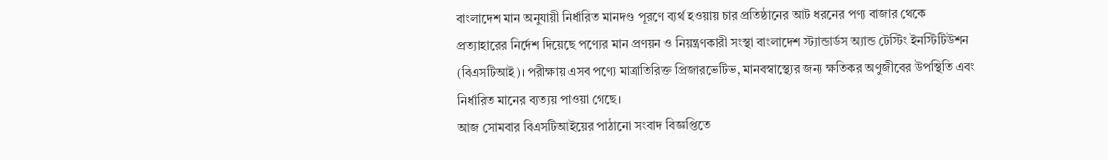বাংলাদেশ মান অনুযায়ী নির্ধারিত মানদণ্ড পূরণে ব্যর্থ হওয়ায় চার প্রতিষ্ঠানের আট ধরনের পণ্য বাজার থেকে প্রত্যাহারের নির্দেশ দিয়েছে পণ্যের মান প্রণয়ন ও নিয়ন্ত্রণকারী সংস্থা বাংলাদেশ স্ট্যান্ডার্ডস অ্যান্ড টেস্টিং ইনস্টিটিউশন (বিএসটিআই)। পরীক্ষায় এসব পণ্যে মাত্রাতিরিক্ত প্রিজারভেটিভ, মানবস্বাস্থ্যের জন্য ক্ষতিকর অণুজীবের উপস্থিতি এবং নির্ধারিত মানের ব্যত্যয় পাওয়া গেছে।
আজ সোমবার বিএসটিআইয়ের পাঠানো সংবাদ বিজ্ঞপ্তিতে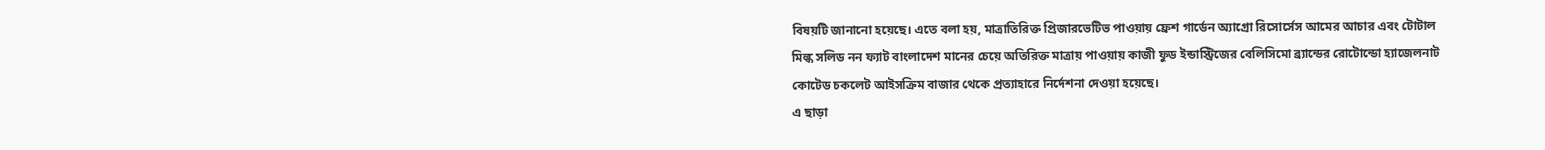বিষয়টি জানানো হয়েছে। এতে বলা হয়, মাত্রাতিরিক্ত প্রিজারভেটিভ পাওয়ায় ফ্রেশ গার্ডেন অ্যাগ্রো রিসোর্সেস আমের আচার এবং টোটাল মিল্ক সলিড নন ফ্যাট বাংলাদেশ মানের চেয়ে অতিরিক্ত মাত্রায় পাওয়ায় কাজী ফুড ইন্ডাস্ট্রিজের বেলিসিমো ব্র্যান্ডের রোটোন্ডো হ্যাজেলনাট কোটেড চকলেট আইসক্রিম বাজার থেকে প্রত্যাহারে নির্দেশনা দেওয়া হয়েছে।
এ ছাড়া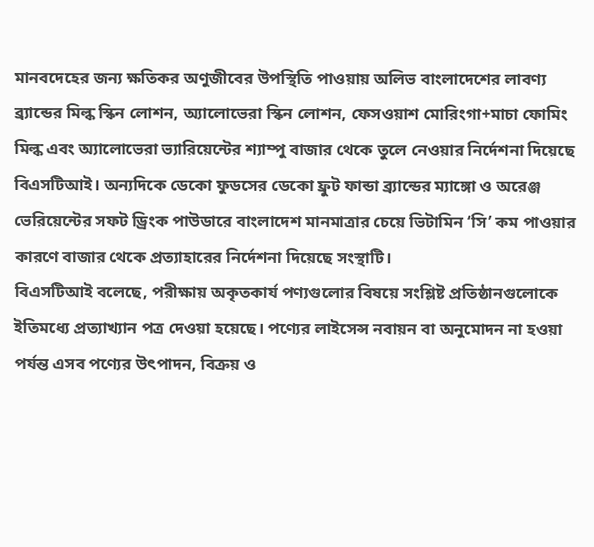মানবদেহের জন্য ক্ষতিকর অণুজীবের উপস্থিতি পাওয়ায় অলিভ বাংলাদেশের লাবণ্য ব্র্যান্ডের মিল্ক স্কিন লোশন, অ্যালোভেরা স্কিন লোশন, ফেসওয়াশ মোরিংগা+মাচা ফোমিং মিল্ক এবং অ্যালোভেরা ভ্যারিয়েন্টের শ্যাম্পু বাজার থেকে তুলে নেওয়ার নির্দেশনা দিয়েছে বিএসটিআই। অন্যদিকে ডেকো ফুডসের ডেকো ফ্রুট ফান্ডা ব্র্যান্ডের ম্যাঙ্গো ও অরেঞ্জ ভেরিয়েন্টের সফট ড্রিংক পাউডারে বাংলাদেশ মানমাত্রার চেয়ে ভিটামিন ‘সি’ কম পাওয়ার কারণে বাজার থেকে প্রত্যাহারের নির্দেশনা দিয়েছে সংস্থাটি।
বিএসটিআই বলেছে, পরীক্ষায় অকৃতকার্য পণ্যগুলোর বিষয়ে সংশ্লিষ্ট প্রতিষ্ঠানগুলোকে ইতিমধ্যে প্রত্যাখ্যান পত্র দেওয়া হয়েছে। পণ্যের লাইসেন্স নবায়ন বা অনুমোদন না হওয়া পর্যন্ত এসব পণ্যের উৎপাদন, বিক্রয় ও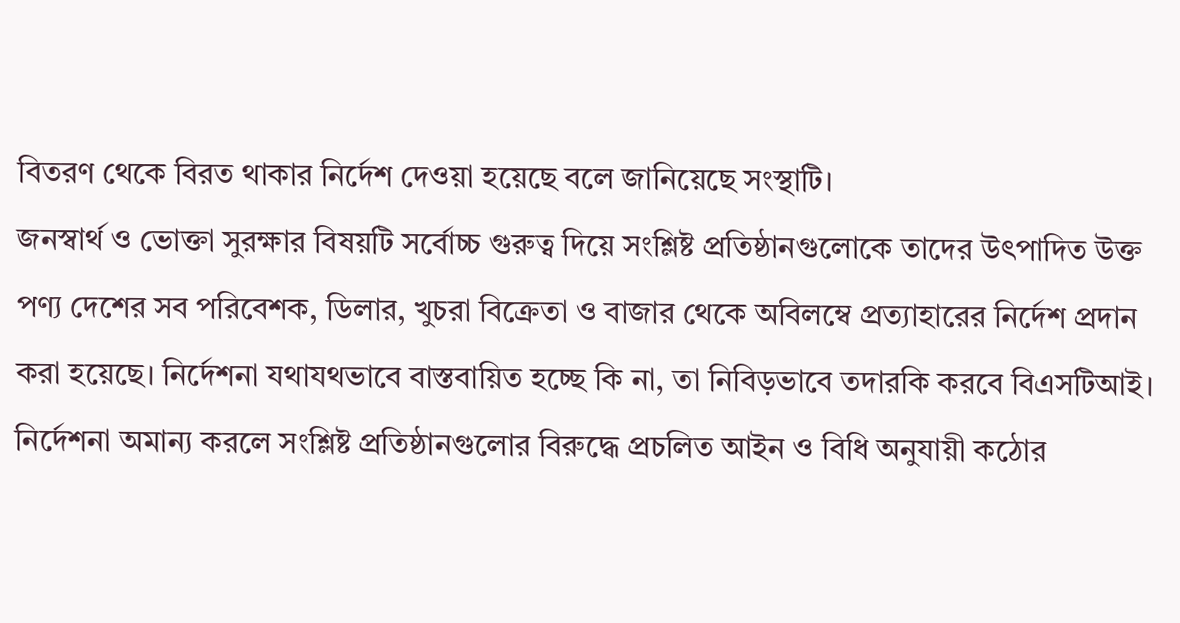বিতরণ থেকে বিরত থাকার নির্দেশ দেওয়া হয়েছে বলে জানিয়েছে সংস্থাটি।
জনস্বার্থ ও ভোক্তা সুরক্ষার বিষয়টি সর্বোচ্চ গুরুত্ব দিয়ে সংশ্লিষ্ট প্রতিষ্ঠানগুলোকে তাদের উৎপাদিত উক্ত পণ্য দেশের সব পরিবেশক, ডিলার, খুচরা বিক্রেতা ও বাজার থেকে অবিলম্বে প্রত্যাহারের নির্দেশ প্রদান করা হয়েছে। নির্দেশনা যথাযথভাবে বাস্তবায়িত হচ্ছে কি না, তা নিবিড়ভাবে তদারকি করবে বিএসটিআই।
নির্দেশনা অমান্য করলে সংশ্লিষ্ট প্রতিষ্ঠানগুলোর বিরুদ্ধে প্রচলিত আইন ও বিধি অনুযায়ী কঠোর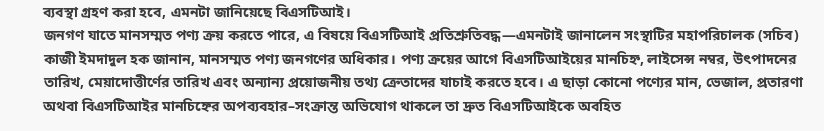ব্যবস্থা গ্রহণ করা হবে, এমনটা জানিয়েছে বিএসটিআই।
জনগণ যাতে মানসম্মত পণ্য ক্রয় করতে পারে, এ বিষয়ে বিএসটিআই প্রতিশ্রুতিবদ্ধ—এমনটাই জানালেন সংস্থাটির মহাপরিচালক (সচিব) কাজী ইমদাদুল হক জানান, মানসম্মত পণ্য জনগণের অধিকার। পণ্য ক্রয়ের আগে বিএসটিআইয়ের মানচিহ্ন, লাইসেন্স নম্বর, উৎপাদনের তারিখ, মেয়াদোত্তীর্ণের তারিখ এবং অন্যান্য প্রয়োজনীয় তথ্য ক্রেতাদের যাচাই করতে হবে। এ ছাড়া কোনো পণ্যের মান, ভেজাল, প্রতারণা অথবা বিএসটিআইর মানচিহ্নের অপব্যবহার–সংক্রান্ত অভিযোগ থাকলে তা দ্রুত বিএসটিআইকে অবহিত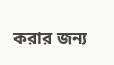করার জন্য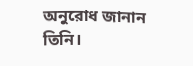অনুরোধ জানান তিনি।